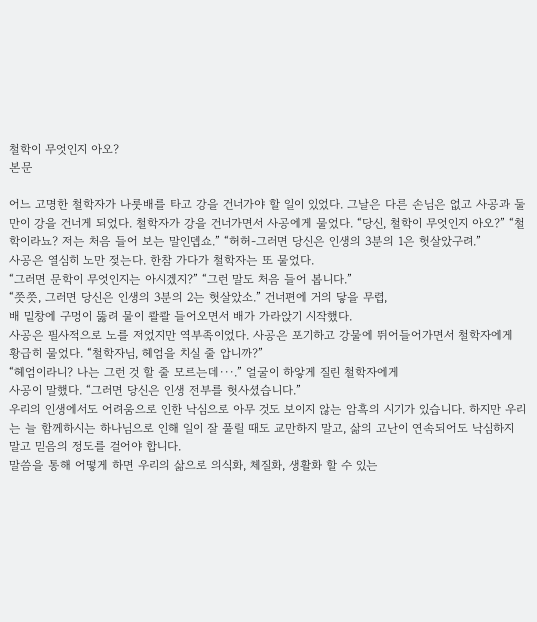철학이 무엇인지 아오?
본문

어느 고명한 철학자가 나룻배를 타고 강을 건너가야 할 일이 있었다. 그날은 다른 손님은 없고 사공과 둘만이 강을 건너게 되었다. 철학자가 강을 건너가면서 사공에게 물었다. “당신, 철학이 무엇인지 아오?” “철학이라뇨? 저는 처음 들어 보는 말인뎁쇼.” “허허-그러면 당신은 인생의 3분의 1은 헛살았구려.”
사공은 열심히 노만 젖는다. 한참 가다가 철학자는 또 물었다.
“그러면 문학이 무엇인지는 아시겠지?” “그런 말도 처음 들어 봅니다.”
“쯧쯧, 그러면 당신은 인생의 3분의 2는 헛살았소.” 건너편에 거의 닿을 무렵,
배 밑창에 구멍이 뚫려 물이 콸콸 들어오면서 배가 가라앉기 시작했다.
사공은 필사적으로 노를 저었지만 역부족이었다. 사공은 포기하고 강물에 뛰어들어가면서 철학자에게 황급히 물었다. “철학자님, 헤엄을 치실 줄 압니까?”
“헤엄이라니? 나는 그런 것 할 줄 모르는데···.” 얼굴이 하앟게 질린 철학자에게
사공이 말했다. “그러면 당신은 인생 전부를 헛사셨습니다.”
우리의 인생에서도 어려움으로 인한 낙심으로 아무 것도 보이지 않는 암흑의 시기가 있습니다. 하지만 우리는 늘 함께하시는 하나님으로 인해 일이 잘 풀릴 때도 교만하지 말고, 삶의 고난이 연속되어도 낙심하지 말고 믿음의 정도를 걸어야 합니다.
말씀을 통해 어떻게 하면 우리의 삶으로 의식화, 체질화, 생활화 할 수 있는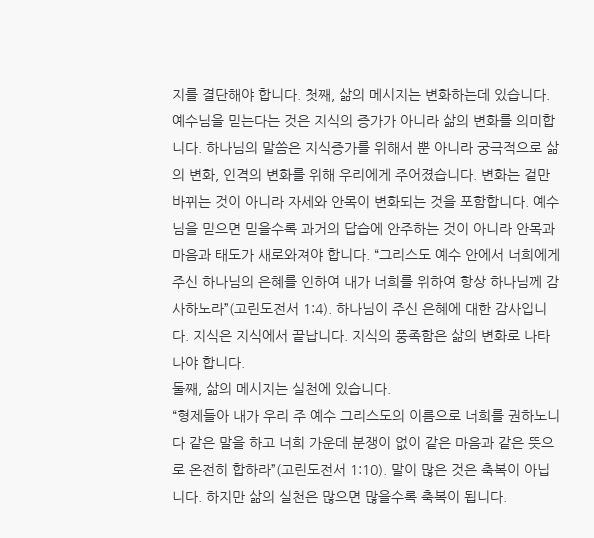지를 결단해야 합니다. 첫째, 삶의 메시지는 변화하는데 있습니다.
예수님을 믿는다는 것은 지식의 증가가 아니라 삶의 변화를 의미합니다. 하나님의 말씀은 지식증가를 위해서 뿐 아니라 궁극적으로 삶의 변화, 인격의 변화를 위해 우리에게 주어졌습니다. 변화는 겉만 바뀌는 것이 아니라 자세와 안목이 변화되는 것을 포함합니다. 예수님을 믿으면 믿을수록 과거의 답습에 안주하는 것이 아니라 안목과 마음과 태도가 새로와져야 합니다. “그리스도 예수 안에서 너희에게 주신 하나님의 은혜를 인하여 내가 너희를 위하여 항상 하나님께 감사하노라”(고린도전서 1:4). 하나님이 주신 은혜에 대한 감사입니다. 지식은 지식에서 끝납니다. 지식의 풍족함은 삶의 변화로 나타나야 합니다.
둘째, 삶의 메시지는 실천에 있습니다.
“형제들아 내가 우리 주 예수 그리스도의 이름으로 너희를 권하노니 다 같은 말을 하고 너희 가운데 분쟁이 없이 같은 마음과 같은 뜻으로 온전히 합하라”(고린도전서 1:10). 말이 많은 것은 축복이 아닙니다. 하지만 삶의 실천은 많으면 많을수록 축복이 됩니다.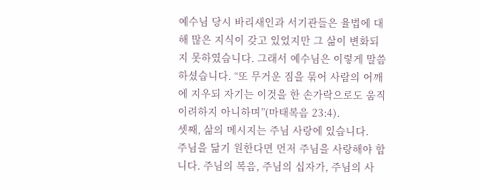예수님 당시 바리새인과 서기관들은 율법에 대해 많은 지식이 갖고 있었지만 그 삶이 변화되지 못하였습니다. 그래서 예수님은 이렇게 말씀하셨습니다. “또 무거운 짐을 묶어 사람의 어깨에 지우되 자기는 이것을 한 손가락으로도 움직이려하지 아니하며”(마태복음 23:4).
셋째, 삶의 메시지는 주님 사랑에 있습니다.
주님을 닮기 원한다면 먼저 주님을 사랑해야 합니다. 주님의 복음, 주님의 십자가, 주님의 사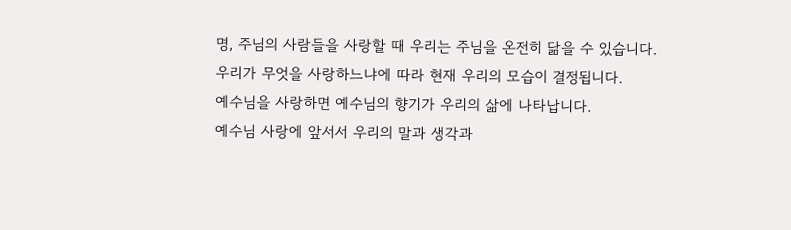명, 주님의 사람들을 사랑할 때 우리는 주님을 온전히 닮을 수 있습니다.
우리가 무엇을 사랑하느냐에 따라 현재 우리의 모습이 결정됩니다.
예수님을 사랑하면 예수님의 향기가 우리의 삶에 나타납니다.
예수님 사랑에 앞서서 우리의 말과 생각과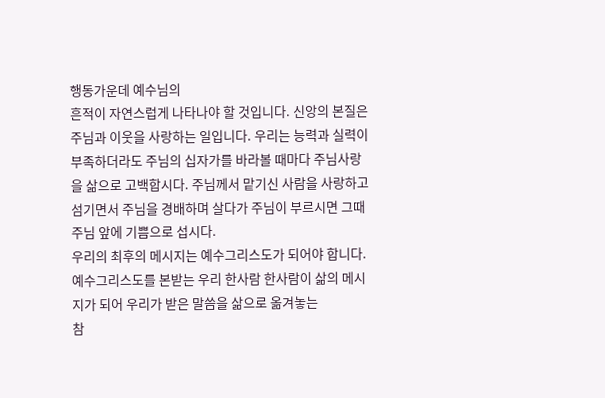행동가운데 예수님의
흔적이 자연스럽게 나타나야 할 것입니다. 신앙의 본질은 주님과 이웃을 사랑하는 일입니다. 우리는 능력과 실력이 부족하더라도 주님의 십자가를 바라볼 때마다 주님사랑을 삶으로 고백합시다. 주님께서 맡기신 사람을 사랑하고 섬기면서 주님을 경배하며 살다가 주님이 부르시면 그때 주님 앞에 기쁨으로 섭시다.
우리의 최후의 메시지는 예수그리스도가 되어야 합니다. 예수그리스도를 본받는 우리 한사람 한사람이 삶의 메시지가 되어 우리가 받은 말씀을 삶으로 옮겨놓는
참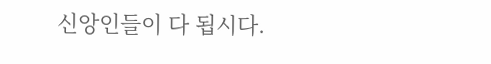신앙인들이 다 됩시다.